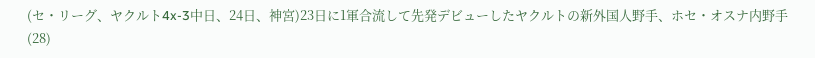(セ・リーグ、ヤクルト4x-3中日、24日、神宮)23日に1軍合流して先発デビューしたヤクルトの新外国人野手、ホセ・オスナ内野手(28)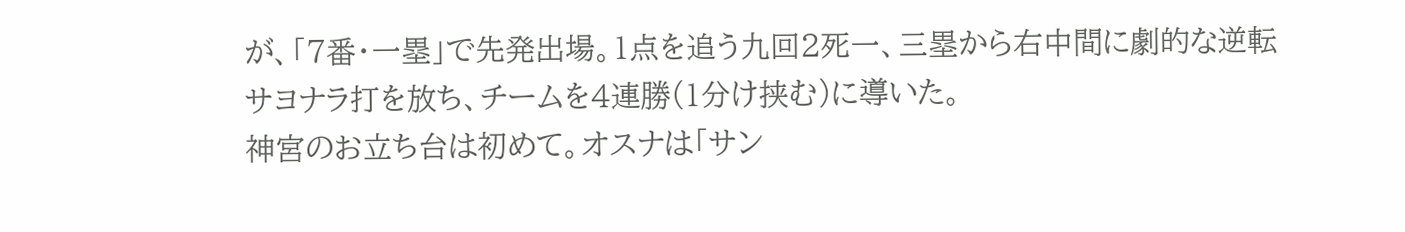が、「7番・一塁」で先発出場。1点を追う九回2死一、三塁から右中間に劇的な逆転サヨナラ打を放ち、チームを4連勝(1分け挟む)に導いた。
神宮のお立ち台は初めて。オスナは「サン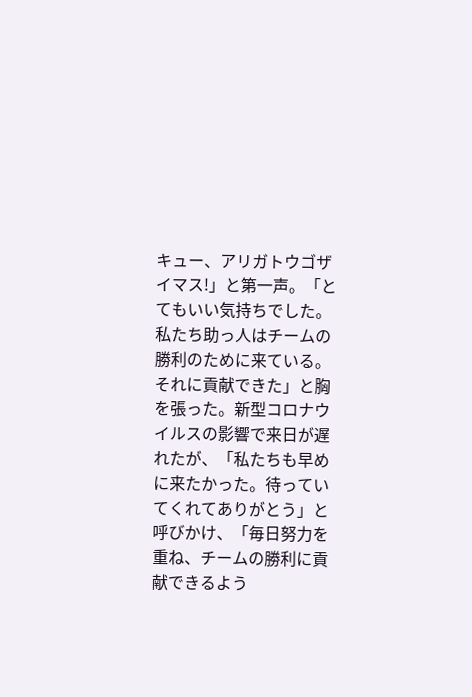キュー、アリガトウゴザイマス!」と第一声。「とてもいい気持ちでした。私たち助っ人はチームの勝利のために来ている。それに貢献できた」と胸を張った。新型コロナウイルスの影響で来日が遅れたが、「私たちも早めに来たかった。待っていてくれてありがとう」と呼びかけ、「毎日努力を重ね、チームの勝利に貢献できるよう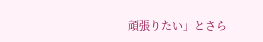頑張りたい」とさら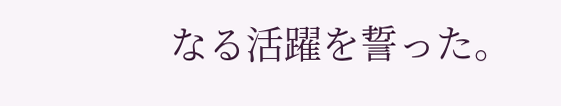なる活躍を誓った。